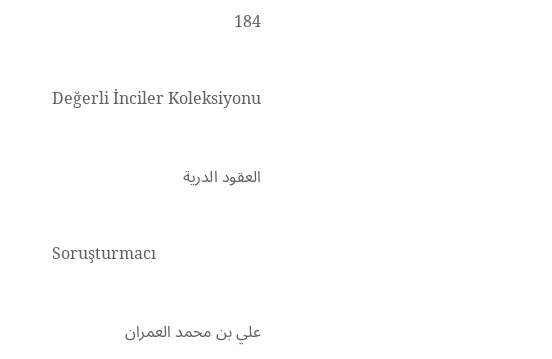184

Değerli İnciler Koleksiyonu

العقود الدرية

Soruşturmacı

علي بن محمد العمران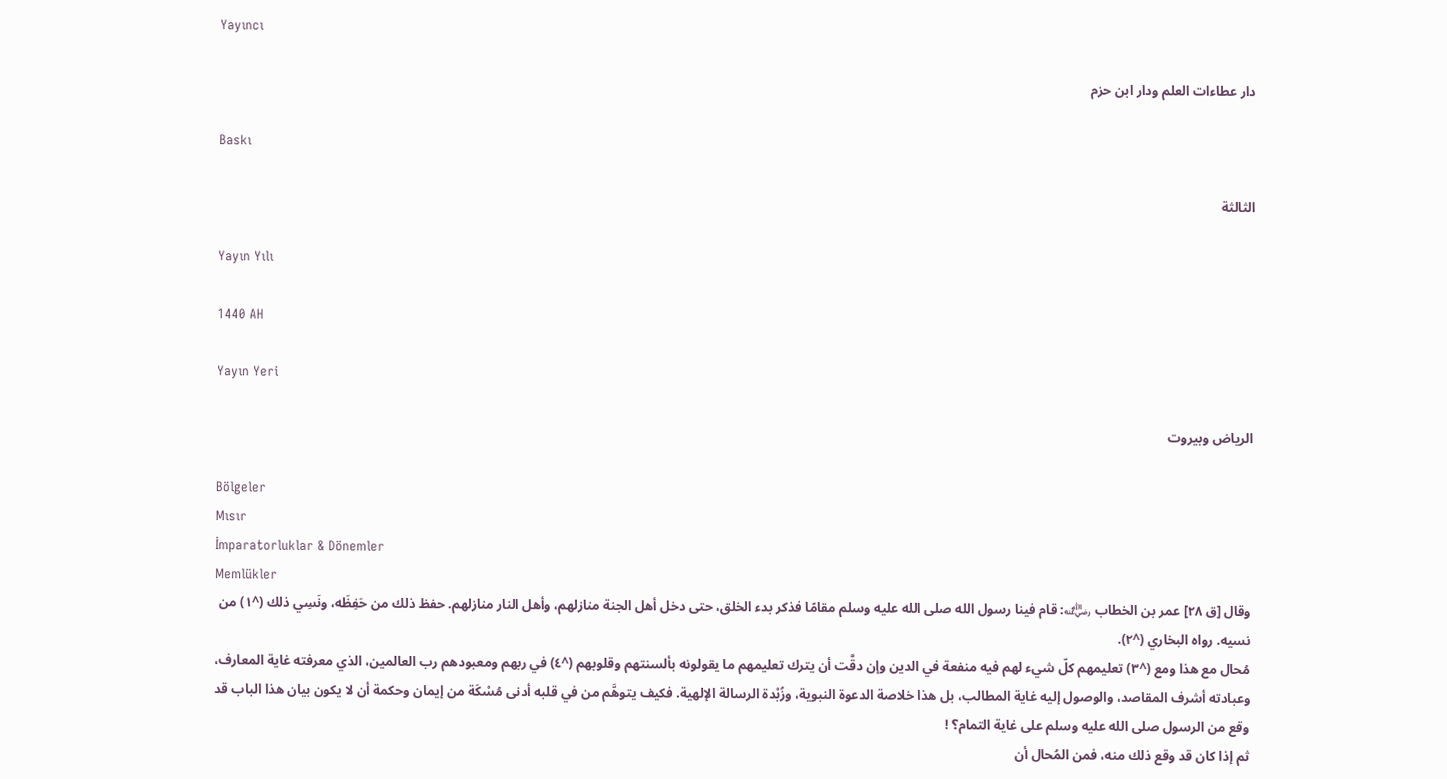Yayıncı

دار عطاءات العلم ودار ابن حزم

Baskı

الثالثة

Yayın Yılı

1440 AH

Yayın Yeri

الرياض وبيروت

Bölgeler
Mısır
İmparatorluklar & Dönemler
Memlükler
وقال [ق ٢٨] عمر بن الخطاب ﵁: قام فينا رسول الله صلى الله عليه وسلم مقامًا فذكر بدء الخلق، حتى دخل أهل الجنة منازلهم، وأهل النار منازلهم. حفظ ذلك من حَفِظَه، ونَسِي ذلك (^١) من نسيه. رواه البخاري (^٢).
مُحال مع هذا ومع (^٣) تعليمهم كلّ شيء لهم فيه منفعة في الدين وإن دقَّت أن يترك تعليمهم ما يقولونه بألسنتهم وقلوبهم (^٤) في ربهم ومعبودهم رب العالمين، الذي معرفته غاية المعارف، وعبادته أشرف المقاصد، والوصول إليه غاية المطالب، بل هذا خلاصة الدعوة النبوية، وزُبْدة الرسالة الإلهية. فكيف يتوهَّم من في قلبه أدنى مُسْكَة من إيمان وحكمة أن لا يكون بيان هذا الباب قد وقع من الرسول صلى الله عليه وسلم على غاية التمام؟ !
ثم إذا كان قد وقع ذلك منه، فمن المُحال أن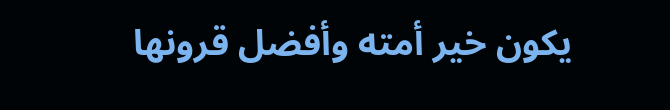يكون خير أمته وأفضل قرونها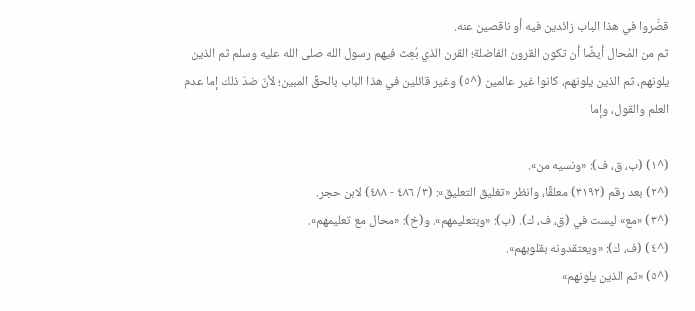قصَّروا في هذا الباب زائدين فيه أو ناقصين عنه.
ثم من المُحال أيضًا أن تكون القرون الفاضلة؛ القرن الذي بُعِث فيهم رسول الله صلى الله عليه وسلم ثم الذين يلونهم، ثم الذين يلونهم، كانوا غير عالمين (^٥) وغير قائلين في هذا الباب بالحقِّ المبين؛ لأنّ ضدّ ذلك إما عدم العلم والقول، وإما

(^١) (ب، ق، ف): «ونسيه من».
(^٢) بعد رقم (٣١٩٢) معلقًا، وانظر «تغليق التعليق»: (٣/ ٤٨٦ - ٤٨٨) لابن حجر.
(^٣) «مع» ليست في (ق، ف، ك). (ب): «وبتعليمهم». و(خ): «محال مع تعليمهم».
(^٤) (ف، ك): «ويعتقدونه بقلوبهم».
(^٥) «ثم الذين يلونهم»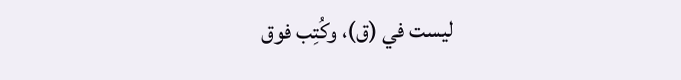ليست في (ق)، وكُتِب فوق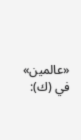«عالمين» في (ك):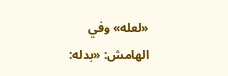«لعله» وفي الهامش: «بدله: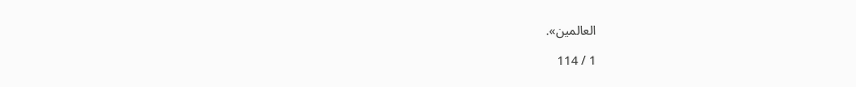العالمين».

1 / 114